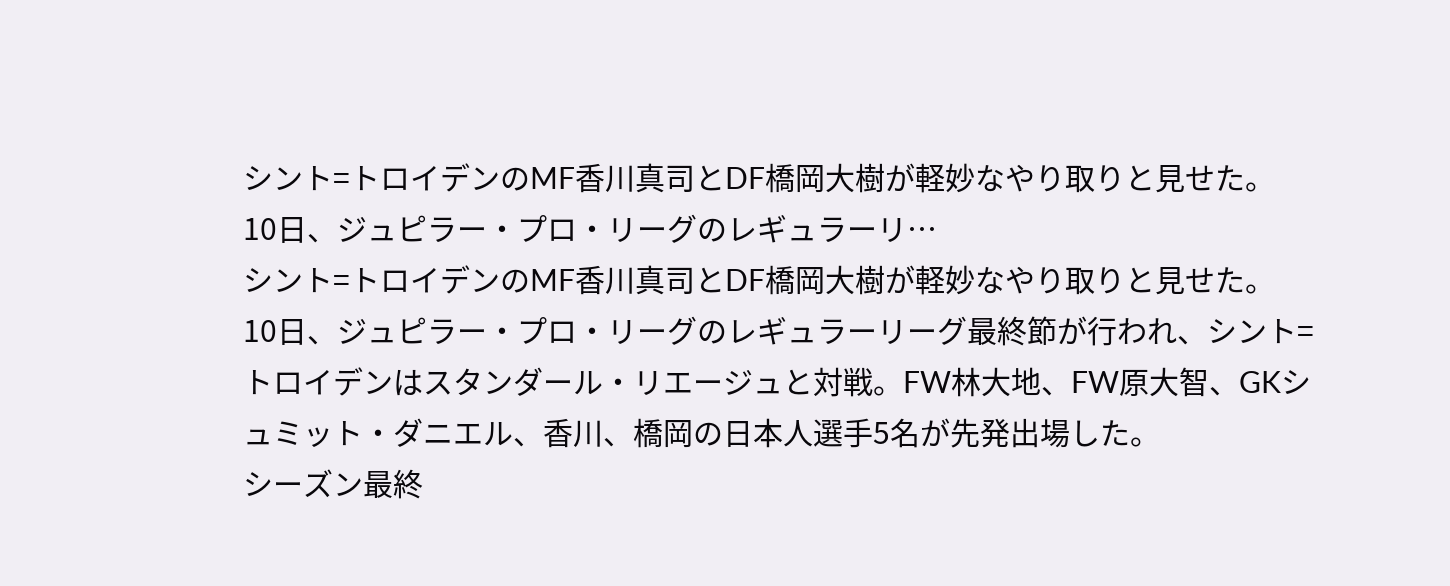シント=トロイデンのMF香川真司とDF橋岡大樹が軽妙なやり取りと見せた。 10日、ジュピラー・プロ・リーグのレギュラーリ…
シント=トロイデンのMF香川真司とDF橋岡大樹が軽妙なやり取りと見せた。
10日、ジュピラー・プロ・リーグのレギュラーリーグ最終節が行われ、シント=トロイデンはスタンダール・リエージュと対戦。FW林大地、FW原大智、GKシュミット・ダニエル、香川、橋岡の日本人選手5名が先発出場した。
シーズン最終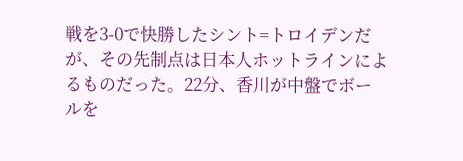戦を3-0で快勝したシント=トロイデンだが、その先制点は日本人ホットラインによるものだった。22分、香川が中盤でボールを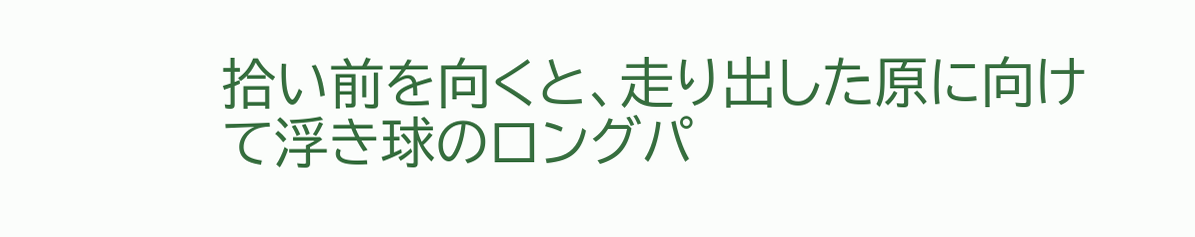拾い前を向くと、走り出した原に向けて浮き球のロングパ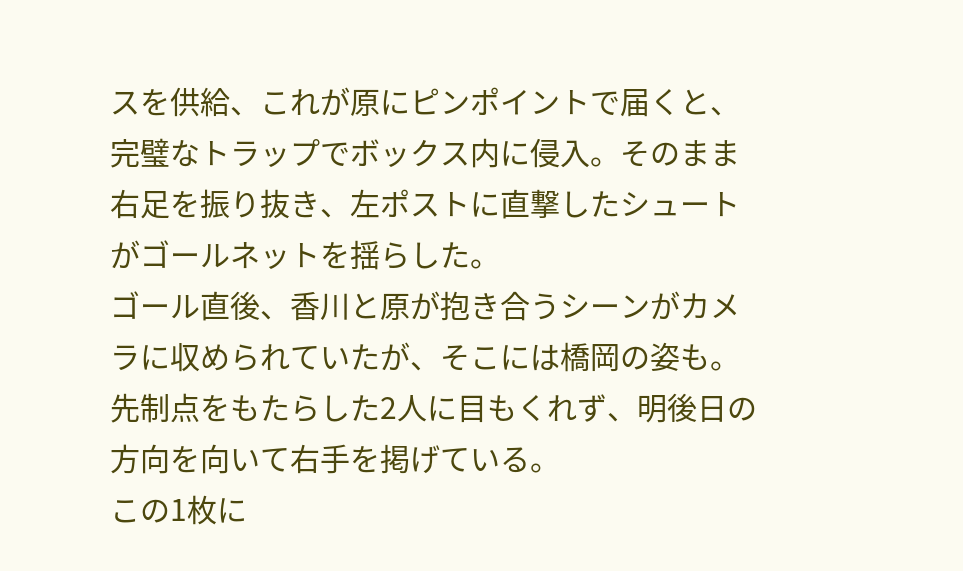スを供給、これが原にピンポイントで届くと、完璧なトラップでボックス内に侵入。そのまま右足を振り抜き、左ポストに直撃したシュートがゴールネットを揺らした。
ゴール直後、香川と原が抱き合うシーンがカメラに収められていたが、そこには橋岡の姿も。先制点をもたらした2人に目もくれず、明後日の方向を向いて右手を掲げている。
この1枚に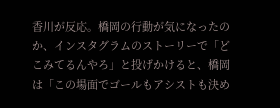香川が反応。橋岡の行動が気になったのか、インスタグラムのストーリーで「どこみてるんやろ」と投げかけると、橋岡は「この場面でゴールもアシストも決め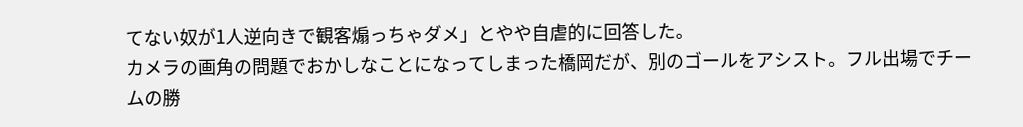てない奴が1人逆向きで観客煽っちゃダメ」とやや自虐的に回答した。
カメラの画角の問題でおかしなことになってしまった橋岡だが、別のゴールをアシスト。フル出場でチームの勝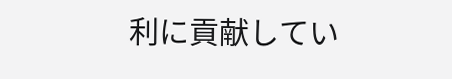利に貢献してい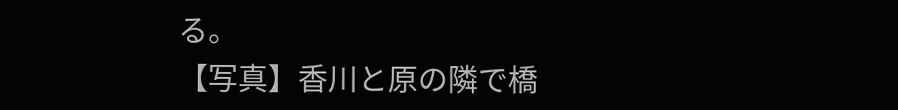る。
【写真】香川と原の隣で橋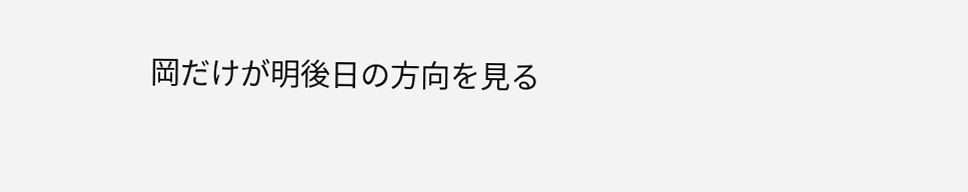岡だけが明後日の方向を見る